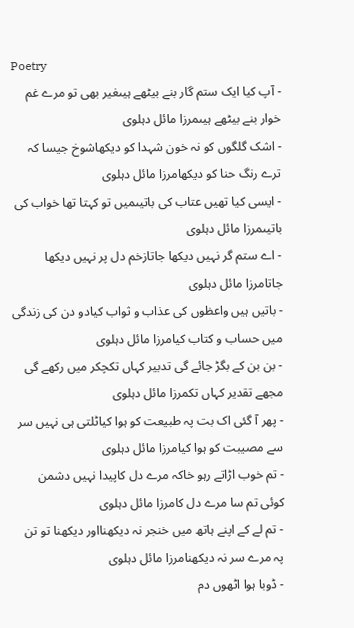Poetry
- آپ کیا ایک ستم گار بنے بیٹھے ہیںغیر بھی تو مرے غم خوار بنے بیٹھے ہیںمرزا مائل دہلوی
- اشک گلگوں کو نہ خون شہدا کو دیکھاشوخ جیسا کہ ترے رنگ حنا کو دیکھامرزا مائل دہلوی
- ایسی کیا تھیں عتاب کی باتیںمیں تو کہتا تھا خواب کی باتیںمرزا مائل دہلوی
- اے ستم گر نہیں دیکھا جاتازخم دل پر نہیں دیکھا جاتامرزا مائل دہلوی
- باتیں ہیں واعظوں کی عذاب و ثواب کیادو دن کی زندگی میں حساب و کتاب کیامرزا مائل دہلوی
- بن بن کے بگڑ جائے گی تدبیر کہاں تکچکر میں رکھے گی مجھے تقدیر کہاں تکمرزا مائل دہلوی
- پھر آ گئی اک بت پہ طبیعت کو ہوا کیاٹلتی ہی نہیں سر سے مصیبت کو ہوا کیامرزا مائل دہلوی
- تم خوب اڑاتے رہو خاکہ مرے دل کاپیدا نہیں دشمن کوئی تم سا مرے دل کامرزا مائل دہلوی
- تم لے کے اپنے ہاتھ میں خنجر نہ دیکھنااور دیکھنا تو تن پہ مرے سر نہ دیکھنامرزا مائل دہلوی
- ڈوبا ہوا اٹھوں دم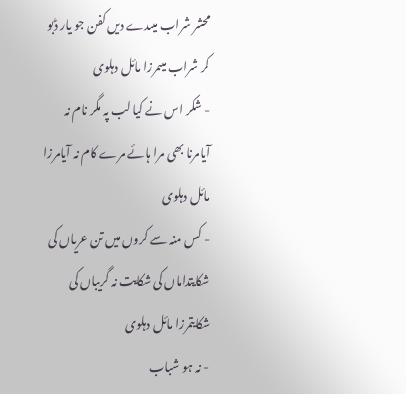محشر شراب میںدے دیں کفن جو یار ڈبو کر شراب میںمرزا مائل دہلوی
- شکر اس نے کیا لب پہ مگر نام نہ آیامرنا بھی مرا ہائے مرے کام نہ آیامرزا مائل دہلوی
- کس منہ سے کروں میں تن عریاں کی شکایتداماں کی شکایت نہ گریباں کی شکایتمرزا مائل دہلوی
- نہ ہو شباب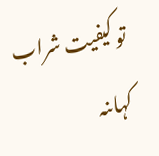تو کیفیت شراب کہاںنہ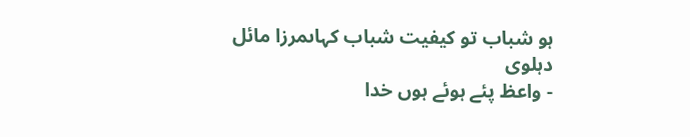ہو شباب تو کیفیت شباب کہاںمرزا مائل دہلوی
- واعظ پئے ہوئے ہوں خدا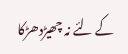کے لئے نہ چھیڑدھڑکا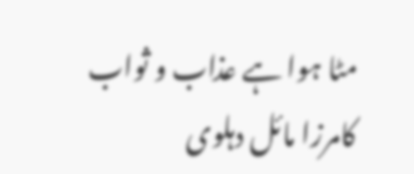مٹا ہوا ہے عذاب و ثواب کامرزا مائل دہلوی